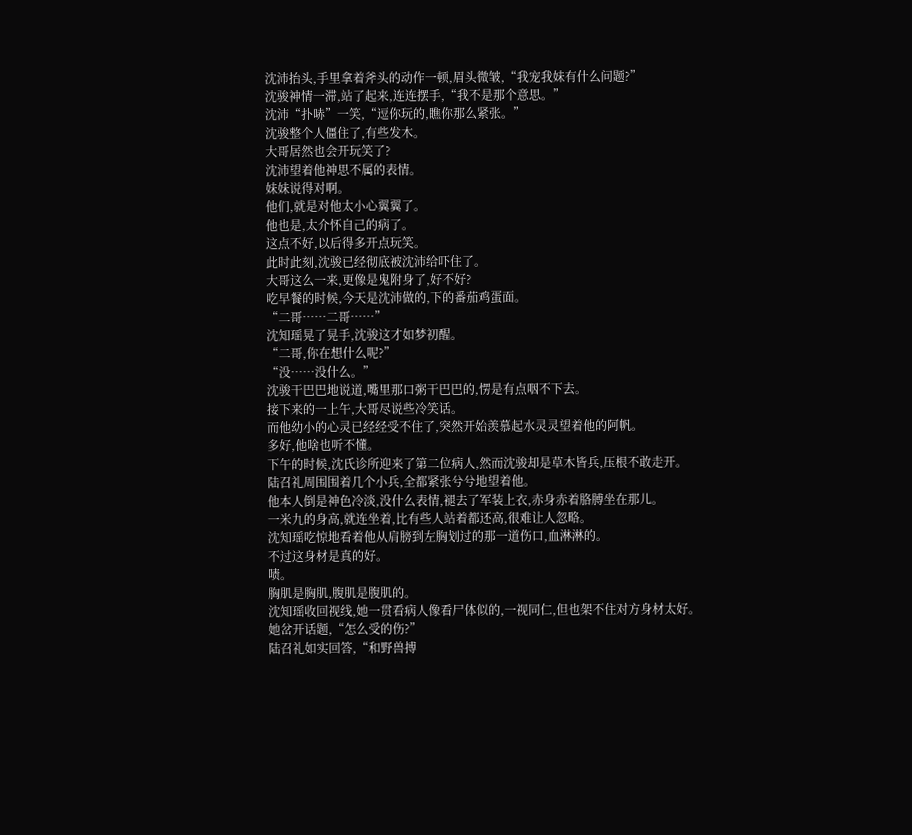沈沛抬头,手里拿着斧头的动作一顿,眉头微皱,“我宠我妹有什么问题?”
沈骏神情一滞,站了起来,连连摆手,“我不是那个意思。”
沈沛“扑哧”一笑,“逗你玩的,瞧你那么紧张。”
沈骏整个人僵住了,有些发木。
大哥居然也会开玩笑了?
沈沛望着他神思不属的表情。
妹妹说得对啊。
他们,就是对他太小心翼翼了。
他也是,太介怀自己的病了。
这点不好,以后得多开点玩笑。
此时此刻,沈骏已经彻底被沈沛给吓住了。
大哥这么一来,更像是鬼附身了,好不好?
吃早餐的时候,今天是沈沛做的,下的番茄鸡蛋面。
“二哥……二哥……”
沈知瑶晃了晃手,沈骏这才如梦初醒。
“二哥,你在想什么呢?”
“没……没什么。”
沈骏干巴巴地说道,嘴里那口粥干巴巴的,愣是有点咽不下去。
接下来的一上午,大哥尽说些冷笑话。
而他幼小的心灵已经经受不住了,突然开始羡慕起水灵灵望着他的阿帆。
多好,他啥也听不懂。
下午的时候,沈氏诊所迎来了第二位病人,然而沈骏却是草木皆兵,压根不敢走开。
陆召礼周围围着几个小兵,全都紧张兮兮地望着他。
他本人倒是神色冷淡,没什么表情,褪去了军装上衣,赤身赤着胳膊坐在那儿。
一米九的身高,就连坐着,比有些人站着都还高,很难让人忽略。
沈知瑶吃惊地看着他从肩膀到左胸划过的那一道伤口,血淋淋的。
不过这身材是真的好。
啧。
胸肌是胸肌,腹肌是腹肌的。
沈知瑶收回视线,她一贯看病人像看尸体似的,一视同仁,但也架不住对方身材太好。
她岔开话题,“怎么受的伤?”
陆召礼如实回答,“和野兽搏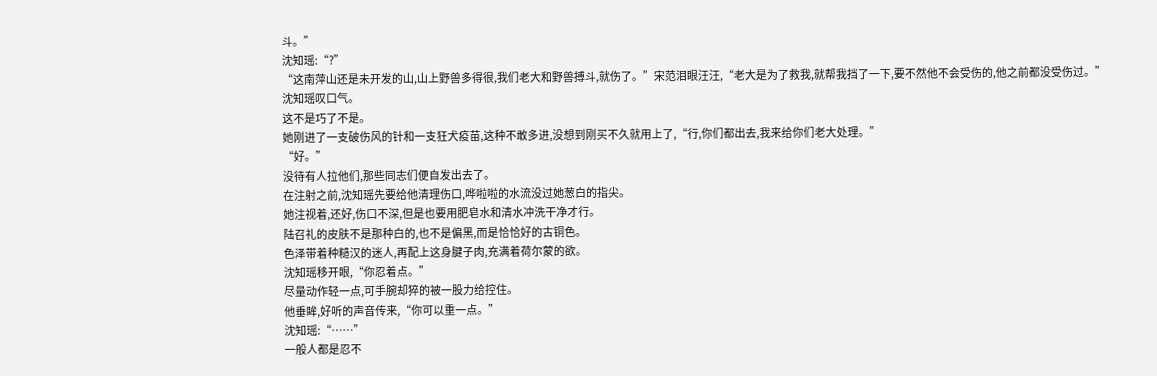斗。”
沈知瑶:“?”
“这南萍山还是未开发的山,山上野兽多得很,我们老大和野兽搏斗,就伤了。”宋范泪眼汪汪,“老大是为了救我,就帮我挡了一下,要不然他不会受伤的,他之前都没受伤过。”
沈知瑶叹口气。
这不是巧了不是。
她刚进了一支破伤风的针和一支狂犬疫苗,这种不敢多进,没想到刚买不久就用上了,“行,你们都出去,我来给你们老大处理。”
“好。”
没待有人拉他们,那些同志们便自发出去了。
在注射之前,沈知瑶先要给他清理伤口,哗啦啦的水流没过她葱白的指尖。
她注视着,还好,伤口不深,但是也要用肥皂水和清水冲洗干净才行。
陆召礼的皮肤不是那种白的,也不是偏黑,而是恰恰好的古铜色。
色泽带着种糙汉的迷人,再配上这身腱子肉,充满着荷尔蒙的欲。
沈知瑶移开眼,“你忍着点。”
尽量动作轻一点,可手腕却猝的被一股力给控住。
他垂眸,好听的声音传来,“你可以重一点。”
沈知瑶:“……”
一般人都是忍不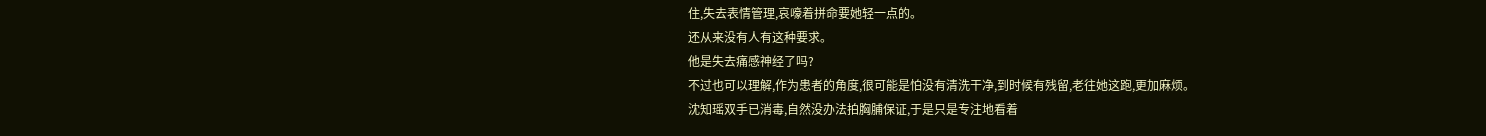住,失去表情管理,哀嚎着拼命要她轻一点的。
还从来没有人有这种要求。
他是失去痛感神经了吗?
不过也可以理解,作为患者的角度,很可能是怕没有清洗干净,到时候有残留,老往她这跑,更加麻烦。
沈知瑶双手已消毒,自然没办法拍胸脯保证,于是只是专注地看着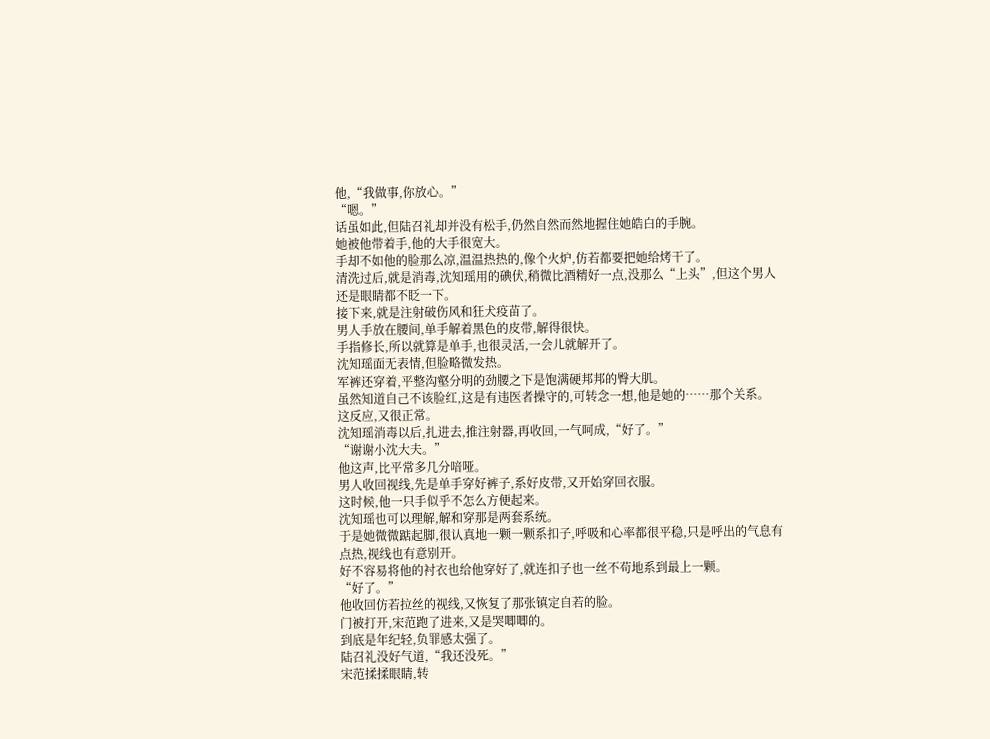他,“我做事,你放心。”
“嗯。”
话虽如此,但陆召礼却并没有松手,仍然自然而然地握住她皓白的手腕。
她被他带着手,他的大手很宽大。
手却不如他的脸那么凉,温温热热的,像个火炉,仿若都要把她给烤干了。
清洗过后,就是消毒,沈知瑶用的碘伏,稍微比酒精好一点,没那么“上头”,但这个男人还是眼睛都不眨一下。
接下来,就是注射破伤风和狂犬疫苗了。
男人手放在腰间,单手解着黑色的皮带,解得很快。
手指修长,所以就算是单手,也很灵活,一会儿就解开了。
沈知瑶面无表情,但脸略微发热。
军裤还穿着,平整沟壑分明的劲腰之下是饱满硬邦邦的臀大肌。
虽然知道自己不该脸红,这是有违医者操守的,可转念一想,他是她的……那个关系。
这反应,又很正常。
沈知瑶消毒以后,扎进去,推注射器,再收回,一气呵成,“好了。”
“谢谢小沈大夫。”
他这声,比平常多几分喑哑。
男人收回视线,先是单手穿好裤子,系好皮带,又开始穿回衣服。
这时候,他一只手似乎不怎么方便起来。
沈知瑶也可以理解,解和穿那是两套系统。
于是她微微踮起脚,很认真地一颗一颗系扣子,呼吸和心率都很平稳,只是呼出的气息有点热,视线也有意别开。
好不容易将他的衬衣也给他穿好了,就连扣子也一丝不苟地系到最上一颗。
“好了。”
他收回仿若拉丝的视线,又恢复了那张镇定自若的脸。
门被打开,宋范跑了进来,又是哭唧唧的。
到底是年纪轻,负罪感太强了。
陆召礼没好气道,“我还没死。”
宋范揉揉眼睛,转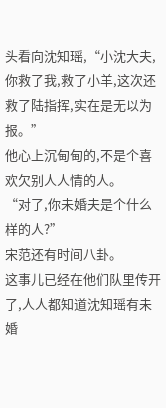头看向沈知瑶,“小沈大夫,你救了我,救了小羊,这次还救了陆指挥,实在是无以为报。”
他心上沉甸甸的,不是个喜欢欠别人人情的人。
“对了,你未婚夫是个什么样的人?”
宋范还有时间八卦。
这事儿已经在他们队里传开了,人人都知道沈知瑶有未婚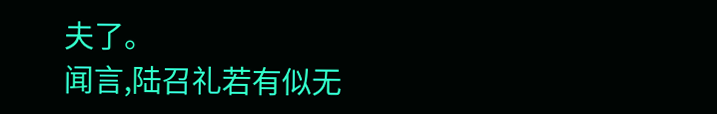夫了。
闻言,陆召礼若有似无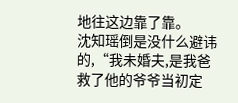地往这边靠了靠。
沈知瑶倒是没什么避讳的,“我未婚夫,是我爸救了他的爷爷当初定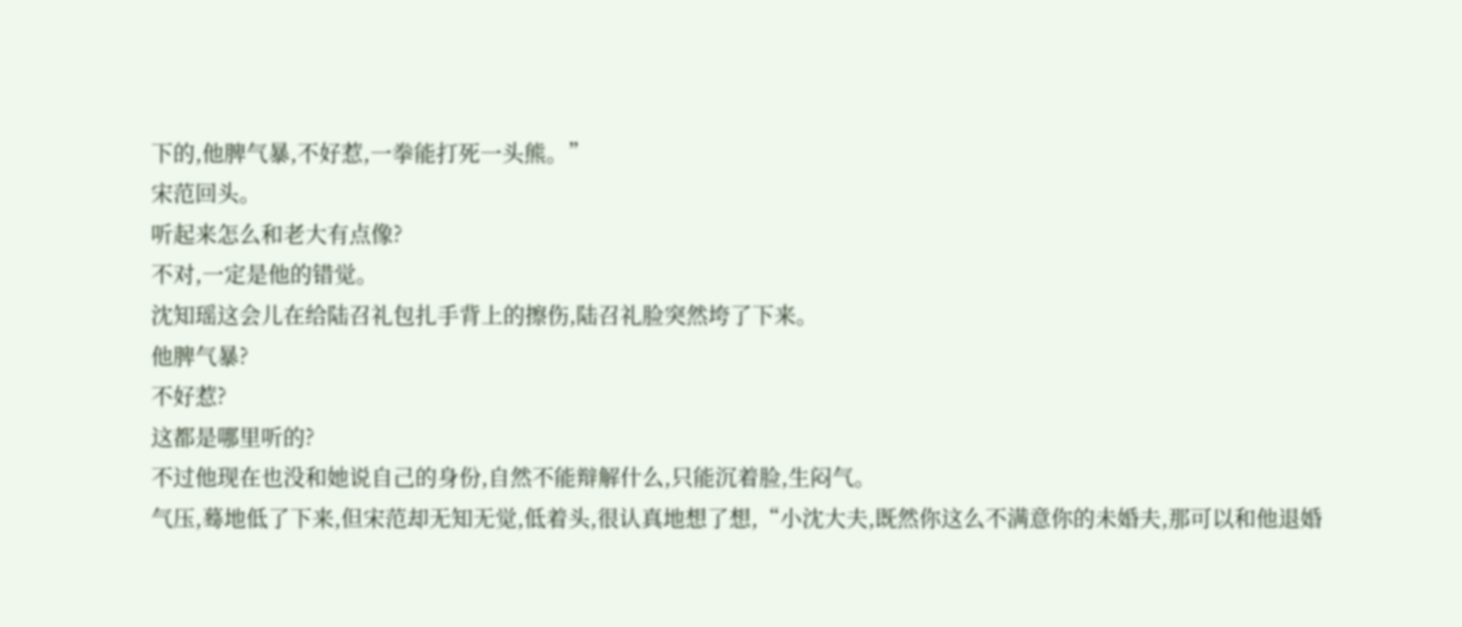下的,他脾气暴,不好惹,一拳能打死一头熊。”
宋范回头。
听起来怎么和老大有点像?
不对,一定是他的错觉。
沈知瑶这会儿在给陆召礼包扎手背上的擦伤,陆召礼脸突然垮了下来。
他脾气暴?
不好惹?
这都是哪里听的?
不过他现在也没和她说自己的身份,自然不能辩解什么,只能沉着脸,生闷气。
气压,蓦地低了下来,但宋范却无知无觉,低着头,很认真地想了想,“小沈大夫,既然你这么不满意你的未婚夫,那可以和他退婚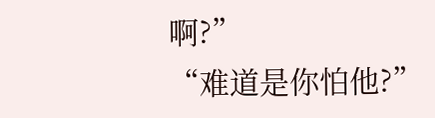啊?”
“难道是你怕他?”